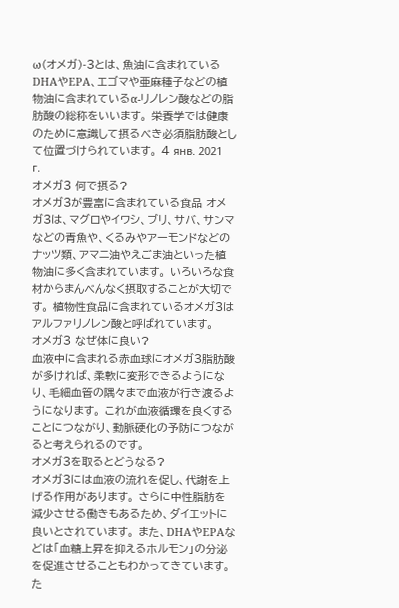ω(オメガ)-3とは、魚油に含まれているDHAやEPA、エゴマや亜麻種子などの植物油に含まれているα-リノレン酸などの脂肪酸の総称をいいます。 栄養学では健康のために意識して摂るべき必須脂肪酸として位置づけられています。 4 янв. 2021 г.
オメガ3 何で摂る?
オメガ3が豊富に含まれている食品 オメガ3は、マグロやイワシ、ブリ、サバ、サンマなどの青魚や、くるみやアーモンドなどのナッツ類、アマニ油やえごま油といった植物油に多く含まれています。 いろいろな食材からまんべんなく摂取することが大切です。 植物性食品に含まれているオメガ3はアルファリノレン酸と呼ばれています。
オメガ3 なぜ体に良い?
血液中に含まれる赤血球にオメガ3脂肪酸が多ければ、柔軟に変形できるようになり、毛細血管の隅々まで血液が行き渡るようになります。 これが血液循環を良くすることにつながり、動脈硬化の予防につながると考えられるのです。
オメガ3を取るとどうなる?
オメガ3には血液の流れを促し、代謝を上げる作用があります。 さらに中性脂肪を減少させる働きもあるため、ダイエットに良いとされています。 また、DHAやEPAなどは「血糖上昇を抑えるホルモン」の分泌を促進させることもわかってきています。 た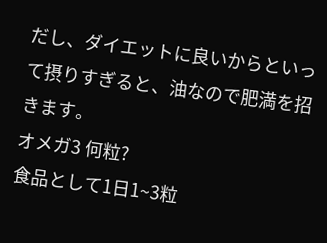だし、ダイエットに良いからといって摂りすぎると、油なので肥満を招きます。
オメガ3 何粒?
食品として1日1~3粒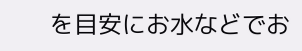を目安にお水などでお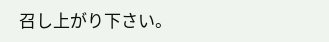召し上がり下さい。